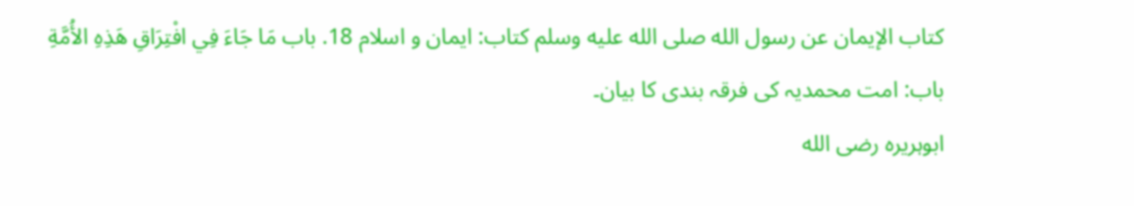كتاب الإيمان عن رسول الله صلى الله عليه وسلم کتاب: ایمان و اسلام 18. باب مَا جَاءَ فِي افْتِرَاقِ هَذِهِ الأُمَّةِ باب: امت محمدیہ کی فرقہ بندی کا بیان۔
ابوہریرہ رضی الله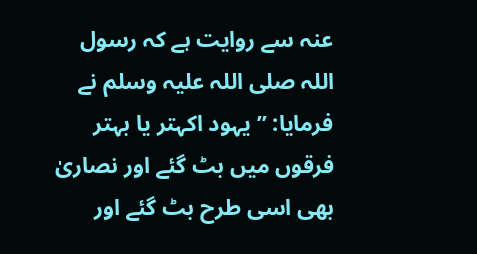عنہ سے روایت ہے کہ رسول اللہ صلی اللہ علیہ وسلم نے فرمایا: ”یہود اکہتر یا بہتر فرقوں میں بٹ گئے اور نصاریٰ بھی اسی طرح بٹ گئے اور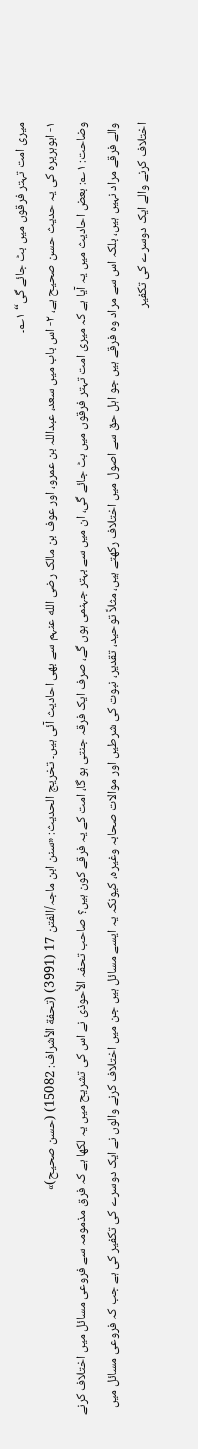میری امت تہتر فرقوں میں بٹ جائے گی“ ۱؎۔
۱- ابوہریرہ کی یہ حدیث حسن صحیح ہے، ۲- اس باب میں سعد، عبداللہ بن عمرو، اور عوف بن مالک رضی الله عنہم سے بھی احادیث آئی ہیں۔ تخریج الحدیث: «سنن ابن ماجہ/الفتن 17 (3991) (تحفة الأشراف: 15082) (حسن صحیح)»
وضاحت: ۱؎: بعض احادیث میں یہ آیا ہے کہ میری امت تہتر فرقوں میں بٹ جائے گی، ان میں سے بہتر جہنمی ہوں گے، صرف ایک فرقہ جنتی ہو گا، امت کے یہ فرقے کون ہیں؟ صاحب تحفہ الأحوذی نے اس کی تشریح میں یہ لکھا ہے کہ فرق مذمومہ سے فروعی مسائل میں اختلاف کرنے والے فرقے مراد نہیں ہیں، بلکہ اس سے مراد وہ فرقے ہیں جو اہل حق سے اصول میں اختلاف رکھتے ہیں، مثلاً توحید، تقدیر، نبوت کی شرطیں اور موالات صحابہ وغیرہ، کیونکہ یہ ایسے مسائل ہیں جن میں اختلاف کرنے والوں نے ایک دوسرے کی تکفیر کی ہے جب کہ فروعی مسائل میں اختلاف کرنے والے ایک دوسرے کی تکفیر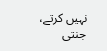نہیں کرتے، جنتی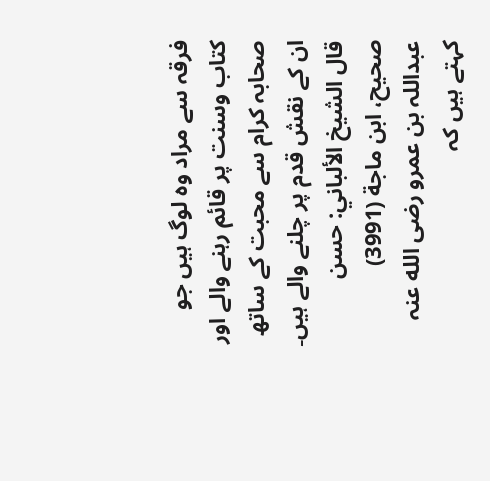فرقہ سے مراد وہ لوگ ہیں جو کتاب وسنت پر قائم رہنے والے اور صحابہ کرام سے محبت کے ساتھ ان کے نقش قدم پر چلنے والے ہیں۔ قال الشيخ الألباني: حسن صحيح، ابن ماجة (3991)
عبداللہ بن عمرو رضی الله عنہ کہتے ہیں کہ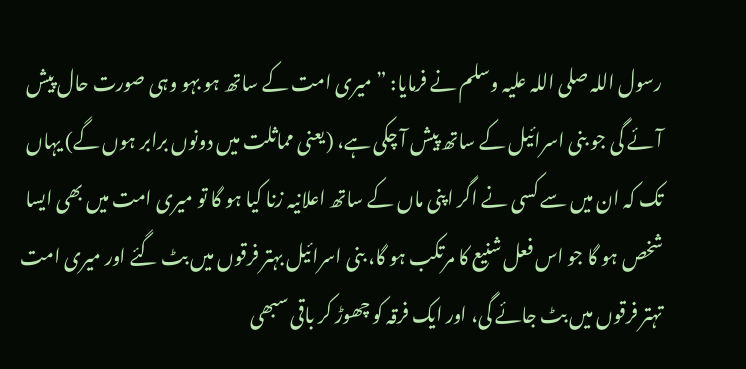رسول اللہ صلی اللہ علیہ وسلم نے فرمایا: ”میری امت کے ساتھ ہو بہو وہی صورت حال پیش آئے گی جو بنی اسرائیل کے ساتھ پیش آ چکی ہے، (یعنی مماثلت میں دونوں برابر ہوں گے) یہاں تک کہ ان میں سے کسی نے اگر اپنی ماں کے ساتھ اعلانیہ زنا کیا ہو گا تو میری امت میں بھی ایسا شخص ہو گا جو اس فعل شنیع کا مرتکب ہو گا، بنی اسرائیل بہتر فرقوں میں بٹ گئے اور میری امت تہتر فرقوں میں بٹ جائے گی، اور ایک فرقہ کو چھوڑ کر باقی سبھی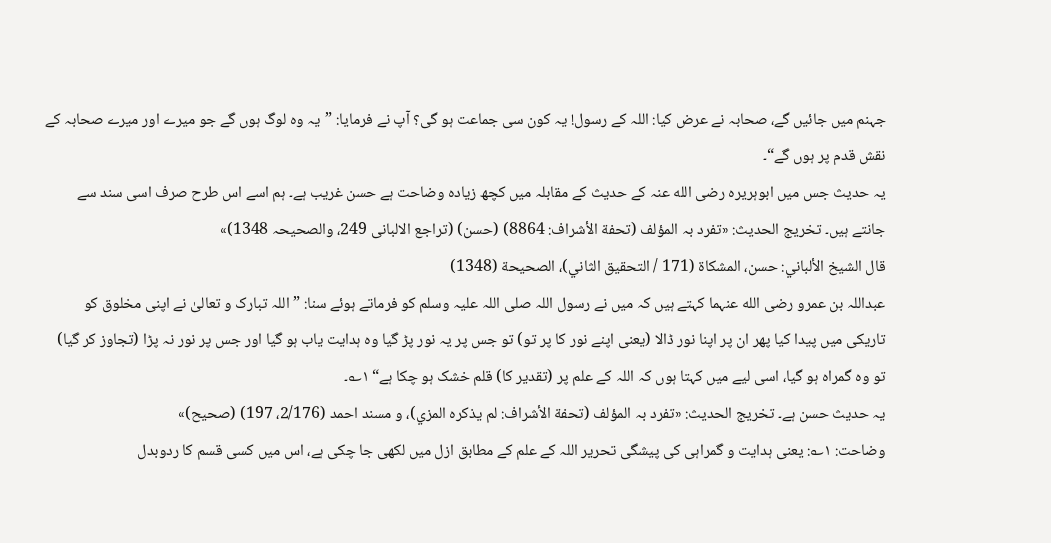جہنم میں جائیں گے، صحابہ نے عرض کیا: اللہ کے رسول! یہ کون سی جماعت ہو گی؟ آپ نے فرمایا: ”یہ وہ لوگ ہوں گے جو میرے اور میرے صحابہ کے نقش قدم پر ہوں گے“۔
یہ حدیث جس میں ابوہریرہ رضی الله عنہ کے حدیث کے مقابلہ میں کچھ زیادہ وضاحت ہے حسن غریب ہے۔ ہم اسے اس طرح صرف اسی سند سے جانتے ہیں۔ تخریج الحدیث: «تفرد بہ المؤلف (تحفة الأشراف: 8864) (حسن) (تراجع الالبانی 249، والصحیحہ 1348)»
قال الشيخ الألباني: حسن، المشكاة (171 / التحقيق الثاني)، الصحيحة (1348)
عبداللہ بن عمرو رضی الله عنہما کہتے ہیں کہ میں نے رسول اللہ صلی اللہ علیہ وسلم کو فرماتے ہوئے سنا: ”اللہ تبارک و تعالیٰ نے اپنی مخلوق کو تاریکی میں پیدا کیا پھر ان پر اپنا نور ڈالا (یعنی اپنے نور کا پر تو) تو جس پر یہ نور پڑ گیا وہ ہدایت یاب ہو گیا اور جس پر نور نہ پڑا (تجاوز کر گیا) تو وہ گمراہ ہو گیا، اسی لیے میں کہتا ہوں کہ اللہ کے علم پر (تقدیر کا) قلم خشک ہو چکا ہے“ ۱؎۔
یہ حدیث حسن ہے۔ تخریج الحدیث: «تفرد بہ المؤلف (تحفة الأشراف: لم یذکرہ المزي)، و مسند احمد (2/176، 197) (صحیح)»
وضاحت: ۱؎: یعنی ہدایت و گمراہی کی پیشگی تحریر اللہ کے علم کے مطابق ازل میں لکھی جا چکی ہے، اس میں کسی قسم کا ردوبدل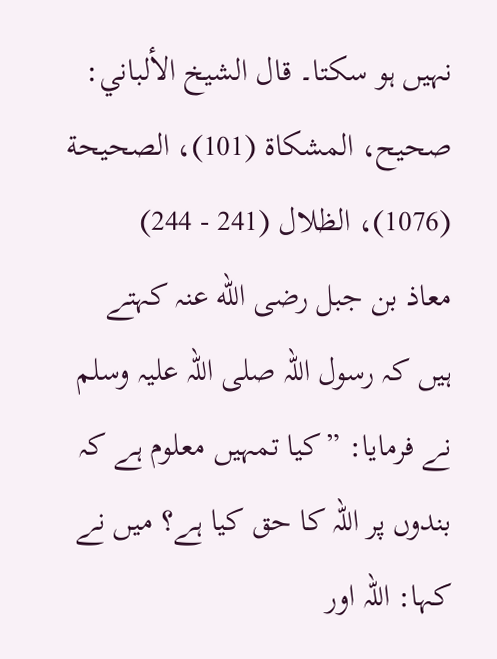نہیں ہو سکتا۔ قال الشيخ الألباني: صحيح، المشكاة (101)، الصحيحة (1076)، الظلال (241 - 244)
معاذ بن جبل رضی الله عنہ کہتے ہیں کہ رسول اللہ صلی اللہ علیہ وسلم نے فرمایا: ”کیا تمہیں معلوم ہے کہ بندوں پر اللہ کا حق کیا ہے؟ میں نے کہا: اللہ اور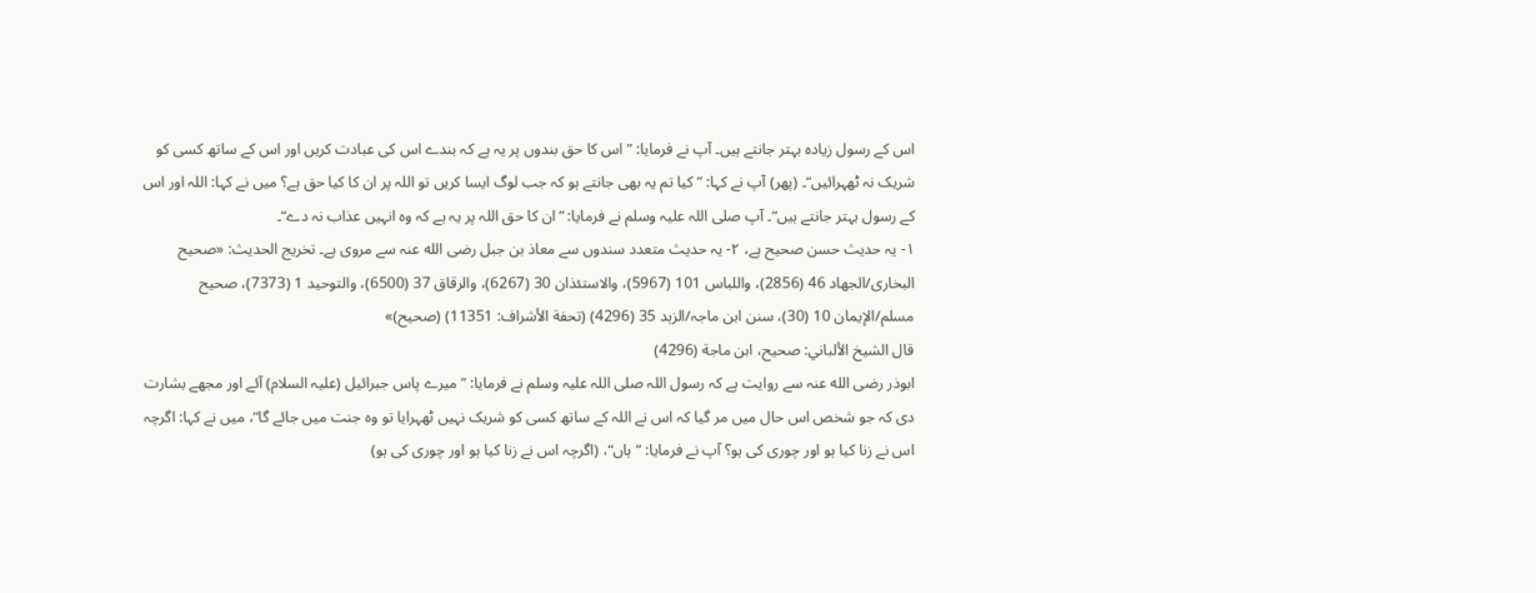اس کے رسول زیادہ بہتر جانتے ہیں۔ آپ نے فرمایا: ”اس کا حق بندوں پر یہ ہے کہ بندے اس کی عبادت کریں اور اس کے ساتھ کسی کو شریک نہ ٹھہرائیں“۔ (پھر) آپ نے کہا: ”کیا تم یہ بھی جانتے ہو کہ جب لوگ ایسا کریں تو اللہ پر ان کا کیا حق ہے؟ میں نے کہا: اللہ اور اس کے رسول بہتر جانتے ہیں“۔ آپ صلی اللہ علیہ وسلم نے فرمایا: ”ان کا حق اللہ پر یہ ہے کہ وہ انہیں عذاب نہ دے“۔
۱- یہ حدیث حسن صحیح ہے، ۲- یہ حدیث متعدد سندوں سے معاذ بن جبل رضی الله عنہ سے مروی ہے۔ تخریج الحدیث: «صحیح البخاری/الجھاد 46 (2856)، واللباس 101 (5967)، والاستئذان 30 (6267)، والرقاق 37 (6500)، والتوحید 1 (7373)، صحیح مسلم/الإیمان 10 (30)، سنن ابن ماجہ/الزہد 35 (4296) (تحفة الأشراف: 11351) (صحیح)»
قال الشيخ الألباني: صحيح، ابن ماجة (4296)
ابوذر رضی الله عنہ سے روایت ہے کہ رسول اللہ صلی اللہ علیہ وسلم نے فرمایا: ”میرے پاس جبرائیل (علیہ السلام) آئے اور مجھے بشارت دی کہ جو شخص اس حال میں مر گیا کہ اس نے اللہ کے ساتھ کسی کو شریک نہیں ٹھہرایا تو وہ جنت میں جائے گا“، میں نے کہا: اگرچہ اس نے زنا کیا ہو اور چوری کی ہو؟ آپ نے فرمایا: ”ہاں“، (اگرچہ اس نے زنا کیا ہو اور چوری کی ہو)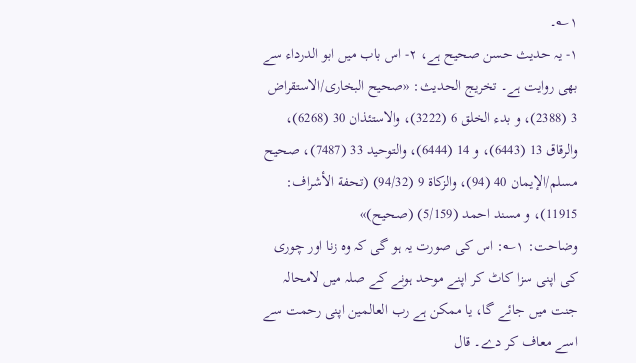۱؎۔
۱- یہ حدیث حسن صحیح ہے، ۲- اس باب میں ابو الدرداء سے بھی روایت ہے۔ تخریج الحدیث: «صحیح البخاری/الاستقراض 3 (2388)، و بدء الخلق 6 (3222)، والاستئذان 30 (6268)، والرقاق 13 (6443)، و 14 (6444)، والتوحید 33 (7487)، صحیح مسلم/الإیمان 40 (94)، والزکاة 9 (94/32) (تحفة الأشراف: 11915)، و مسند احمد (5/159) (صحیح)»
وضاحت: ۱؎: اس کی صورت یہ ہو گی کہ وہ زنا اور چوری کی اپنی سزا کاٹ کر اپنے موحد ہونے کے صلہ میں لامحالہ جنت میں جائے گا، یا ممکن ہے رب العالمین اپنی رحمت سے اسے معاف کر دے۔ قال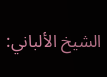الشيخ الألباني: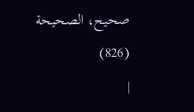صحيح، الصحيحة (826)
|